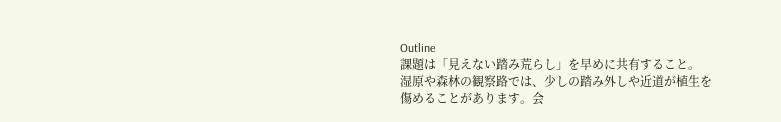Outline
課題は「見えない踏み荒らし」を早めに共有すること。
湿原や森林の観察路では、少しの踏み外しや近道が植生を傷めることがあります。会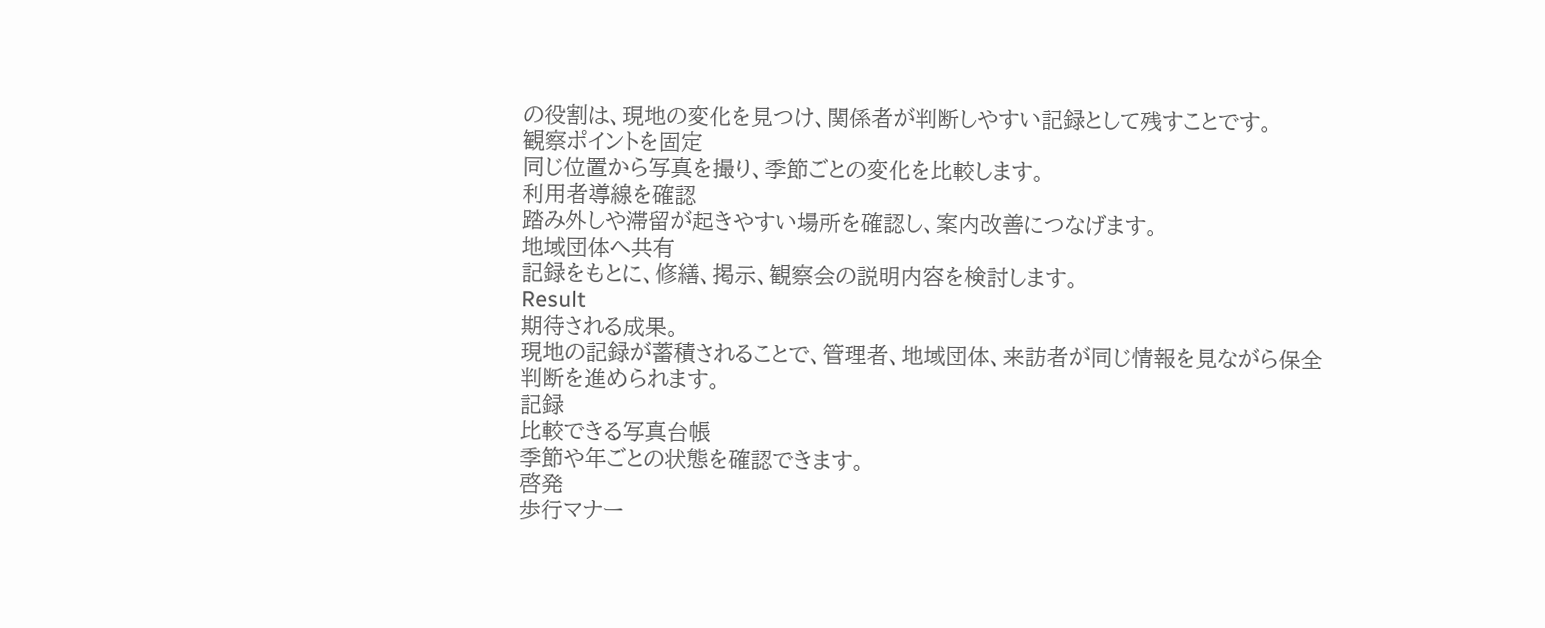の役割は、現地の変化を見つけ、関係者が判断しやすい記録として残すことです。
観察ポイントを固定
同じ位置から写真を撮り、季節ごとの変化を比較します。
利用者導線を確認
踏み外しや滞留が起きやすい場所を確認し、案内改善につなげます。
地域団体へ共有
記録をもとに、修繕、掲示、観察会の説明内容を検討します。
Result
期待される成果。
現地の記録が蓄積されることで、管理者、地域団体、来訪者が同じ情報を見ながら保全判断を進められます。
記録
比較できる写真台帳
季節や年ごとの状態を確認できます。
啓発
歩行マナー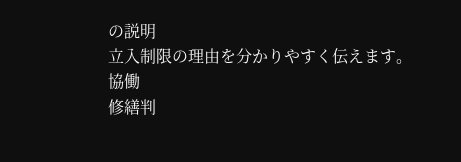の説明
立入制限の理由を分かりやすく伝えます。
協働
修繕判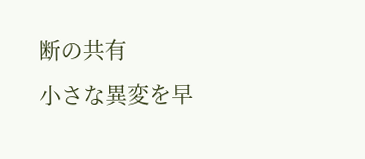断の共有
小さな異変を早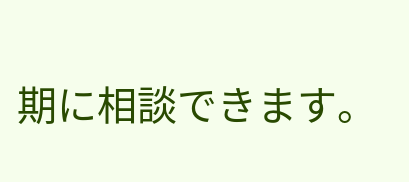期に相談できます。